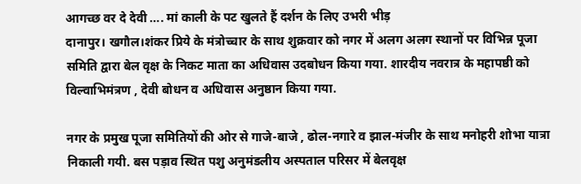आगच्छ वर दे देवी …. मां काली के पट खुलते हैं दर्शन के लिए उभरी भीड़
दानापुर। खगौल।शंकर प्रिये के मंत्रोच्चार के साथ शुक्रवार को नगर में अलग अलग स्थानों पर विभिन्न पूजा समिति द्वारा बेल वृक्ष के निकट माता का अधिवास उदबोधन किया गया. शारदीय नवरात्र के महापष्ठी को विल्वाभिमंत्रण , देवी बोधन व अधिवास अनुष्ठान किया गया.

नगर के प्रमुख पूजा समितियों की ओर से गाजे-बाजे , ढोल-नगारे व झाल-मंजीर के साथ मनोहरी शोभा यात्रा निकाली गयी. बस पड़ाव स्थित पशु अनुमंडलीय अस्पताल परिसर में बेलवृक्ष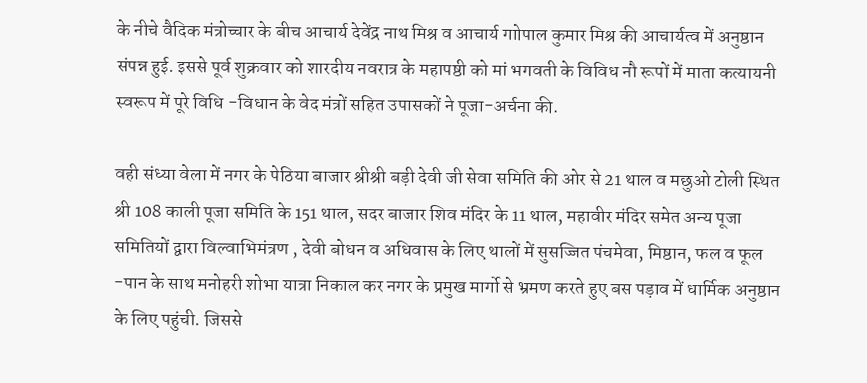के नीचे वैदिक मंत्रोच्चार के बीच आचार्य देवेंद्र नाथ मिश्र व आचार्य गाोपाल कुमार मिश्र की आचार्यत्व में अनुष्ठान संपन्न हुई. इससे पूर्व शुक्रवार को शारदीय नवरात्र के महापष्ठी को मां भगवती के विविध नौ रूपों में माता कत्यायनी स्वरूप में पूरे विधि -विधान के वेद मंत्रों सहित उपासकों ने पूजा-अर्चना की.

वही संध्या वेला में नगर के पेठिया बाजार श्रीश्री बड़ी देवी जी सेवा समिति की ओर से 21 थाल व मछुओ टोली स्थित श्री 108 काली पूजा समिति के 151 थाल, सदर बाजार शिव मंदिर के 11 थाल, महावीर मंदिर समेत अन्य पूजा समितियों द्वारा विल्वाभिमंत्रण , देवी बोधन व अधिवास के लिए थालों में सुसज्जित पंचमेवा, मिष्ठान, फल व फूल -पान के साथ मनोहरी शोभा यात्रा निकाल कर नगर के प्रमुख मार्गो से भ्रमण करते हुए बस पड़ाव में धार्मिक अनुष्ठान के लिए पहुंची. जिससे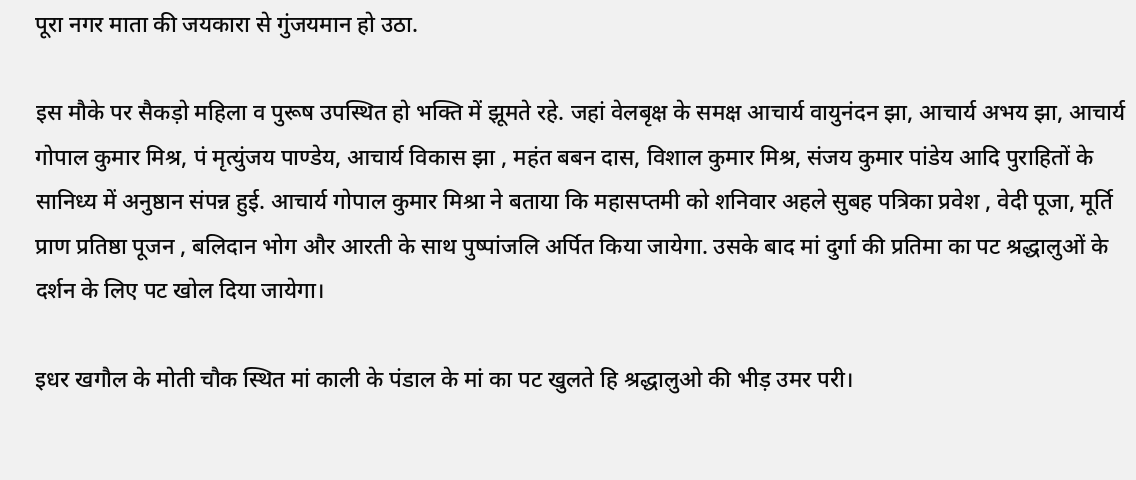पूरा नगर माता की जयकारा से गुंजयमान हो उठा.

इस मौके पर सैकड़ो महिला व पुरूष उपस्थित हो भक्ति में झूमते रहे. जहां वेलबृक्ष के समक्ष आचार्य वायुनंदन झा, आचार्य अभय झा, आचार्य गोपाल कुमार मिश्र, पं मृत्युंजय पाण्डेय, आचार्य विकास झा , महंत बबन दास, विशाल कुमार मिश्र, संजय कुमार पांडेय आदि पुराहितों के सानिध्य में अनुष्ठान संपन्न हुई. आचार्य गोपाल कुमार मिश्रा ने बताया कि महासप्तमी को शनिवार अहले सुबह पत्रिका प्रवेश , वेदी पूजा, मूर्ति प्राण प्रतिष्ठा पूजन , बलिदान भोग और आरती के साथ पुष्पांजलि अर्पित किया जायेगा. उसके बाद मां दुर्गा की प्रतिमा का पट श्रद्धालुओं के दर्शन के लिए पट खोल दिया जायेगा।

इधर खगौल के मोती चौक स्थित मां काली के पंडाल के मां का पट खुलते हि श्रद्धालुओ की भीड़ उमर परी।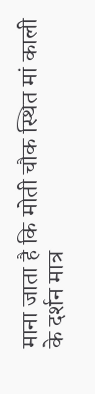माना जाता है कि मोती चौक स्थित मां काली के दर्शन मात्र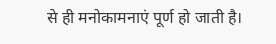से ही मनोकामनाएं पूर्ण हो जाती है।